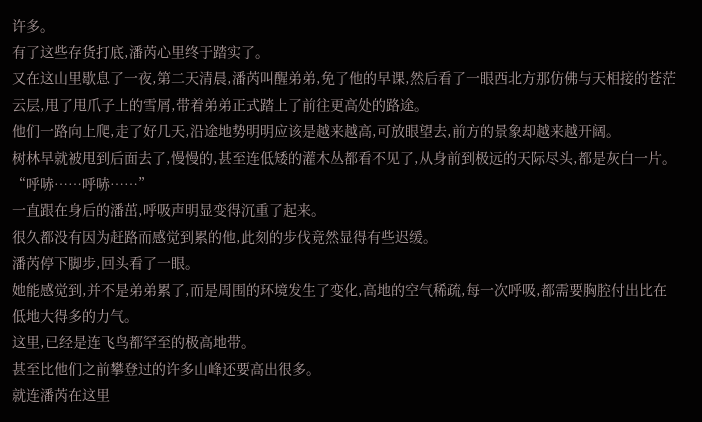许多。
有了这些存货打底,潘芮心里终于踏实了。
又在这山里歇息了一夜,第二天清晨,潘芮叫醒弟弟,免了他的早课,然后看了一眼西北方那仿佛与天相接的苍茫云层,甩了甩爪子上的雪屑,带着弟弟正式踏上了前往更高处的路途。
他们一路向上爬,走了好几天,沿途地势明明应该是越来越高,可放眼望去,前方的景象却越来越开阔。
树林早就被甩到后面去了,慢慢的,甚至连低矮的灌木丛都看不见了,从身前到极远的天际尽头,都是灰白一片。
“呼哧……呼哧……”
一直跟在身后的潘茁,呼吸声明显变得沉重了起来。
很久都没有因为赶路而感觉到累的他,此刻的步伐竟然显得有些迟缓。
潘芮停下脚步,回头看了一眼。
她能感觉到,并不是弟弟累了,而是周围的环境发生了变化,高地的空气稀疏,每一次呼吸,都需要胸腔付出比在低地大得多的力气。
这里,已经是连飞鸟都罕至的极高地带。
甚至比他们之前攀登过的许多山峰还要高出很多。
就连潘芮在这里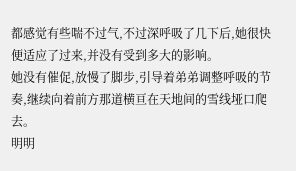都感觉有些喘不过气,不过深呼吸了几下后,她很快便适应了过来,并没有受到多大的影响。
她没有催促,放慢了脚步,引导着弟弟调整呼吸的节奏,继续向着前方那道横亘在天地间的雪线垭口爬去。
明明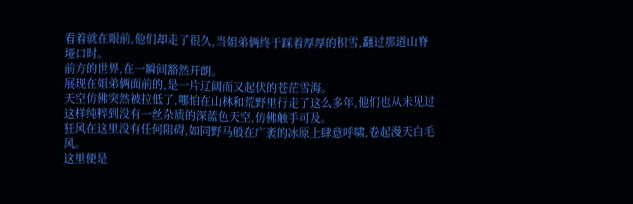看着就在眼前,他们却走了很久,当姐弟俩终于踩着厚厚的积雪,翻过那道山脊垭口时。
前方的世界,在一瞬间豁然开朗。
展现在姐弟俩面前的,是一片辽阔而又起伏的苍茫雪海。
天空仿佛突然被拉低了,哪怕在山林和荒野里行走了这么多年,他们也从未见过这样纯粹到没有一丝杂质的深蓝色天空,仿佛触手可及。
狂风在这里没有任何阻碍,如同野马般在广袤的冰原上肆意呼啸,卷起漫天白毛风。
这里便是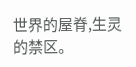世界的屋脊,生灵的禁区。